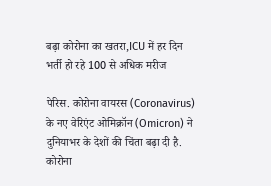बढ़ा कोरोना का खतरा,ICU में हर दिन भर्ती हो रहे 100 से अधिक मरीज

पेरिस. कोरोना वायरस (Coronavirus) के नए वेरिएंट ओमिक्रॉन (Omicron) ने दुनियाभर के देशों की चिंता बढ़ा दी है. कोरोना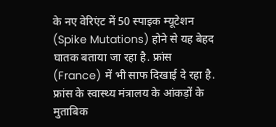के नए वेरिएंट में 50 स्पाइक म्यूटेशन (Spike Mutations) होने से यह बेहद घातक बताया जा रहा है. फ्रांस (France) में भी साफ दिखाई दे रहा है. फ्रांस के स्वास्थ्य मंत्रालय के आंकड़ों के मुताबिक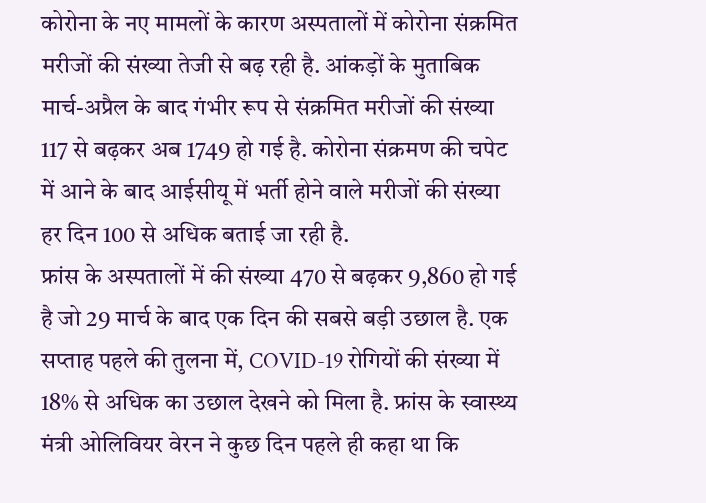कोरोना के नए मामलों के कारण अस्पतालों में कोरोना संक्रमित मरीजों की संख्या तेजी से बढ़ रही है. आंकड़ों के मुताबिक मार्च-अप्रैल के बाद गंभीर रूप से संक्रमित मरीजों की संख्या 117 से बढ़कर अब 1749 हो गई है. कोरोना संक्रमण की चपेट में आने के बाद आईसीयू में भर्ती होने वाले मरीजों की संख्या हर दिन 100 से अधिक बताई जा रही है.
फ्रांस के अस्पतालों में की संख्या 470 से बढ़कर 9,860 हो गई है जो 29 मार्च के बाद एक दिन की सबसे बड़ी उछाल है. एक सप्ताह पहले की तुलना में, COVID-19 रोगियों की संख्या में 18% से अधिक का उछाल देखने को मिला है. फ्रांस के स्वास्थ्य मंत्री ओलिवियर वेरन ने कुछ दिन पहले ही कहा था कि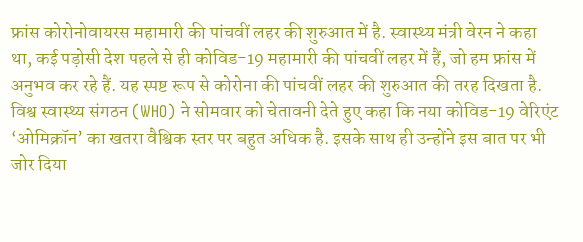फ्रांस कोरोनोवायरस महामारी की पांचवीं लहर की शुरुआत में है. स्वास्थ्य मंत्री वेरन ने कहा था, कई पड़ोसी देश पहले से ही कोविड-19 महामारी की पांचवीं लहर में हैं, जो हम फ्रांस में अनुभव कर रहे हैं. यह स्पष्ट रूप से कोरोना की पांचवीं लहर की शुरुआत की तरह दिखता है.
विश्व स्वास्थ्य संगठन (WHO) ने सोमवार को चेतावनी देते हुए कहा कि नया कोविड-19 वेरिएंट ‘ओमिक्रॉन’ का खतरा वैश्विक स्तर पर बहुत अधिक है. इसके साथ ही उन्होंने इस बात पर भी जोर दिया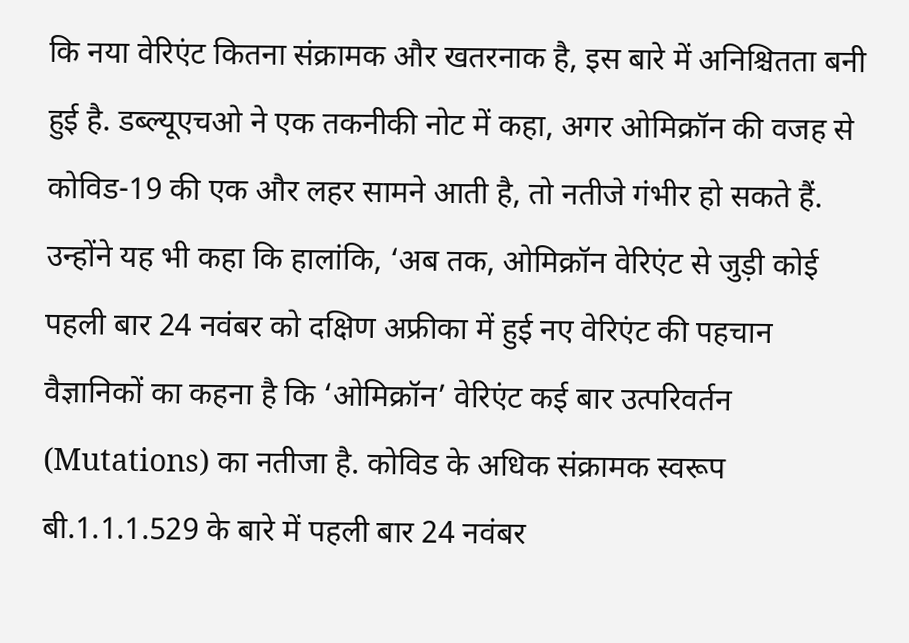कि नया वेरिएंट कितना संक्रामक और खतरनाक है, इस बारे में अनिश्चितता बनी हुई है. डब्ल्यूएचओ ने एक तकनीकी नोट में कहा, अगर ओमिक्रॉन की वजह से कोविड-19 की एक और लहर सामने आती है, तो नतीजे गंभीर हो सकते हैं. उन्होंने यह भी कहा कि हालांकि, ‘अब तक, ओमिक्रॉन वेरिएंट से जुड़ी कोई
पहली बार 24 नवंबर को दक्षिण अफ्रीका में हुई नए वेरिएंट की पहचान
वैज्ञानिकों का कहना है कि ‘ओमिक्रॉन’ वेरिएंट कई बार उत्परिवर्तन (Mutations) का नतीजा है. कोविड के अधिक संक्रामक स्वरूप बी.1.1.1.529 के बारे में पहली बार 24 नवंबर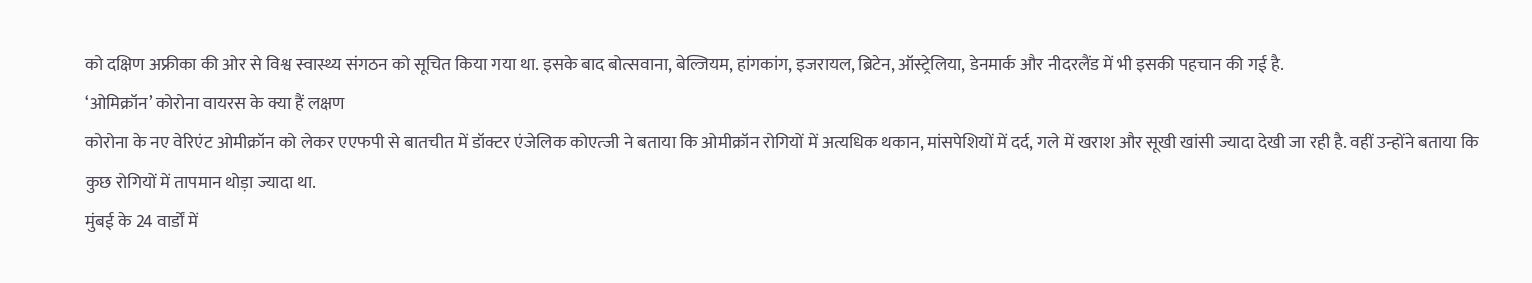को दक्षिण अफ्रीका की ओर से विश्व स्वास्थ्य संगठन को सूचित किया गया था. इसके बाद बोत्सवाना, बेल्जियम, हांगकांग, इजरायल, ब्रिटेन, ऑस्ट्रेलिया, डेनमार्क और नीदरलैंड में भी इसकी पहचान की गई है.
‘ओमिक्रॉन’ कोरोना वायरस के क्या हैं लक्षण
कोरोना के नए वेरिएंट ओमीक्रॉन को लेकर एएफपी से बातचीत में डॉक्टर एंजेलिक कोएत्जी ने बताया कि ओमीक्रॉन रोगियों में अत्यधिक थकान, मांसपेशियों में दर्द, गले में खराश और सूखी खांसी ज्यादा देखी जा रही है. वहीं उन्होंने बताया कि कुछ रोगियों में तापमान थोड़ा ज्यादा था.
मुंबई के 24 वार्डों में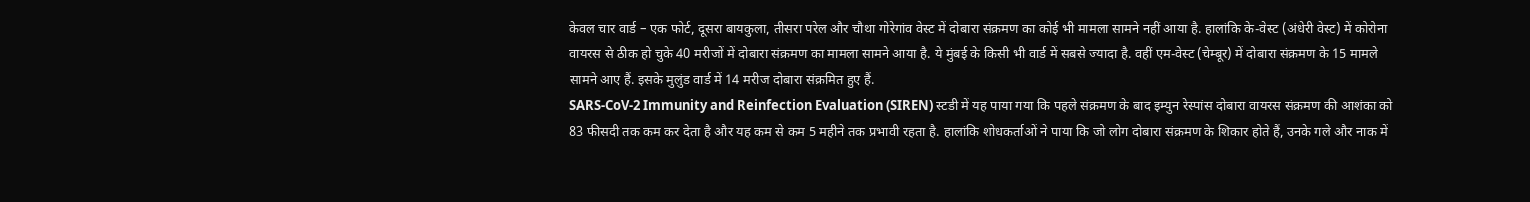केवल चार वार्ड – एक फोर्ट, दूसरा बायकुला, तीसरा परेल और चौथा गोरेगांव वेस्ट में दोबारा संक्रमण का कोई भी मामला सामने नहीं आया है. हालांकि के-वेस्ट (अंधेरी वेस्ट) में कोरोना वायरस से ठीक हो चुके 40 मरीजों में दोबारा संक्रमण का मामला सामने आया है. ये मुंबई के किसी भी वार्ड में सबसे ज्यादा है. वहीं एम-वेस्ट (चेम्बूर) में दोबारा संक्रमण के 15 मामले सामने आए हैं. इसके मुलुंड वार्ड में 14 मरीज दोबारा संक्रमित हुए हैं.
SARS-CoV-2 Immunity and Reinfection Evaluation (SIREN) स्टडी में यह पाया गया कि पहले संक्रमण के बाद इम्युन रेस्पांस दोबारा वायरस संक्रमण की आशंका को 83 फीसदी तक कम कर देता है और यह कम से कम 5 महीने तक प्रभावी रहता है. हालांकि शोधकर्ताओं ने पाया कि जो लोग दोबारा संक्रमण के शिकार होते हैं, उनके गले और नाक में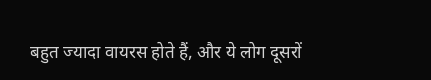बहुत ज्यादा वायरस होते हैं, और ये लोग दूसरों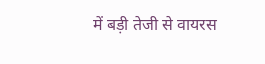में बड़ी तेजी से वायरस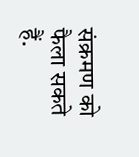संक्रमण को फैला सकते हैं.